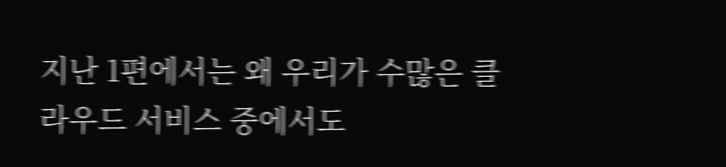지난 1편에서는 왜 우리가 수많은 클라우드 서비스 중에서도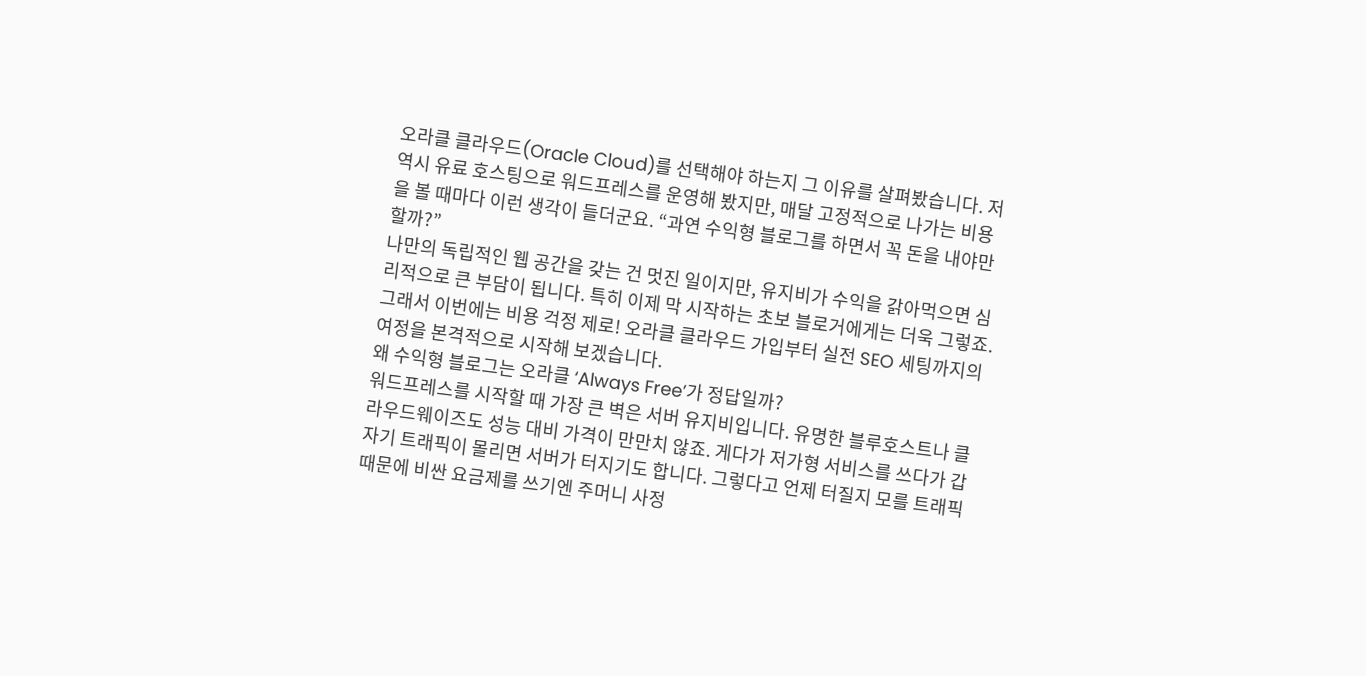오라클 클라우드(Oracle Cloud)를 선택해야 하는지 그 이유를 살펴봤습니다. 저 역시 유료 호스팅으로 워드프레스를 운영해 봤지만, 매달 고정적으로 나가는 비용을 볼 때마다 이런 생각이 들더군요. “과연 수익형 블로그를 하면서 꼭 돈을 내야만 할까?”
나만의 독립적인 웹 공간을 갖는 건 멋진 일이지만, 유지비가 수익을 갉아먹으면 심리적으로 큰 부담이 됩니다. 특히 이제 막 시작하는 초보 블로거에게는 더욱 그렇죠. 그래서 이번에는 비용 걱정 제로! 오라클 클라우드 가입부터 실전 SEO 세팅까지의 여정을 본격적으로 시작해 보겠습니다.
왜 수익형 블로그는 오라클 ‘Always Free’가 정답일까?
워드프레스를 시작할 때 가장 큰 벽은 서버 유지비입니다. 유명한 블루호스트나 클라우드웨이즈도 성능 대비 가격이 만만치 않죠. 게다가 저가형 서비스를 쓰다가 갑자기 트래픽이 몰리면 서버가 터지기도 합니다. 그렇다고 언제 터질지 모를 트래픽 때문에 비싼 요금제를 쓰기엔 주머니 사정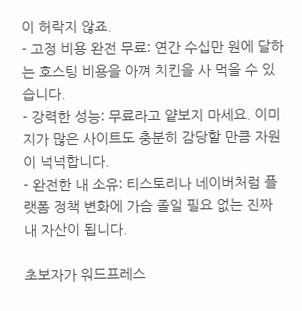이 허락지 않죠.
- 고정 비용 완전 무료: 연간 수십만 원에 달하는 호스팅 비용을 아껴 치킨을 사 먹을 수 있습니다.
- 강력한 성능: 무료라고 얕보지 마세요. 이미지가 많은 사이트도 충분히 감당할 만큼 자원이 넉넉합니다.
- 완전한 내 소유: 티스토리나 네이버처럼 플랫폼 정책 변화에 가슴 졸일 필요 없는 진짜 내 자산이 됩니다.

초보자가 워드프레스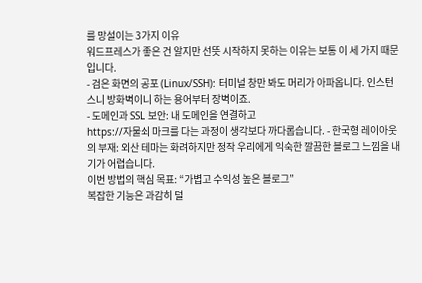를 망설이는 3가지 이유
워드프레스가 좋은 건 알지만 선뜻 시작하지 못하는 이유는 보통 이 세 가지 때문입니다.
- 검은 화면의 공포 (Linux/SSH): 터미널 창만 봐도 머리가 아파옵니다. 인스턴스니 방화벽이니 하는 용어부터 장벽이죠.
- 도메인과 SSL 보안: 내 도메인을 연결하고
https://자물쇠 마크를 다는 과정이 생각보다 까다롭습니다. - 한국형 레이아웃의 부재: 외산 테마는 화려하지만 정작 우리에게 익숙한 깔끔한 블로그 느낌을 내기가 어렵습니다.
이번 방법의 핵심 목표: “가볍고 수익성 높은 블로그”
복잡한 기능은 과감히 덜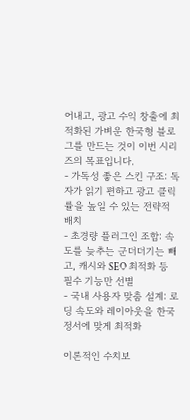어내고, 광고 수익 창출에 최적화된 가벼운 한국형 블로그를 만드는 것이 이번 시리즈의 목표입니다.
- 가독성 좋은 스킨 구조: 독자가 읽기 편하고 광고 클릭률을 높일 수 있는 전략적 배치
- 초경량 플러그인 조합: 속도를 늦추는 군더더기는 빼고, 캐시와 SEO 최적화 등 필수 기능만 선별
- 국내 사용자 맞춤 설계: 로딩 속도와 레이아웃을 한국 정서에 맞게 최적화

이론적인 수치보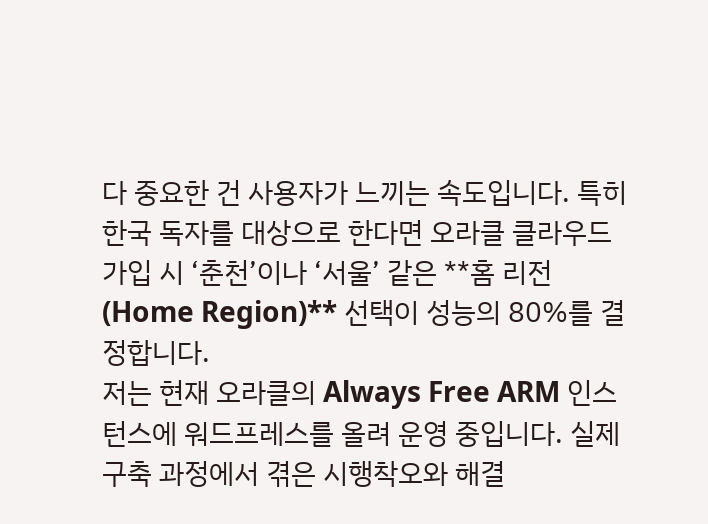다 중요한 건 사용자가 느끼는 속도입니다. 특히 한국 독자를 대상으로 한다면 오라클 클라우드 가입 시 ‘춘천’이나 ‘서울’ 같은 **홈 리전(Home Region)** 선택이 성능의 80%를 결정합니다.
저는 현재 오라클의 Always Free ARM 인스턴스에 워드프레스를 올려 운영 중입니다. 실제 구축 과정에서 겪은 시행착오와 해결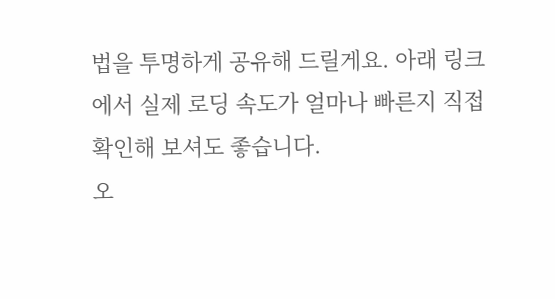법을 투명하게 공유해 드릴게요. 아래 링크에서 실제 로딩 속도가 얼마나 빠른지 직접 확인해 보셔도 좋습니다.
오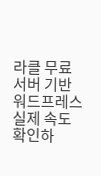라클 무료 서버 기반 워드프레스 실제 속도 확인하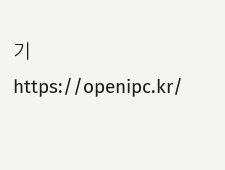기
https://openipc.kr/